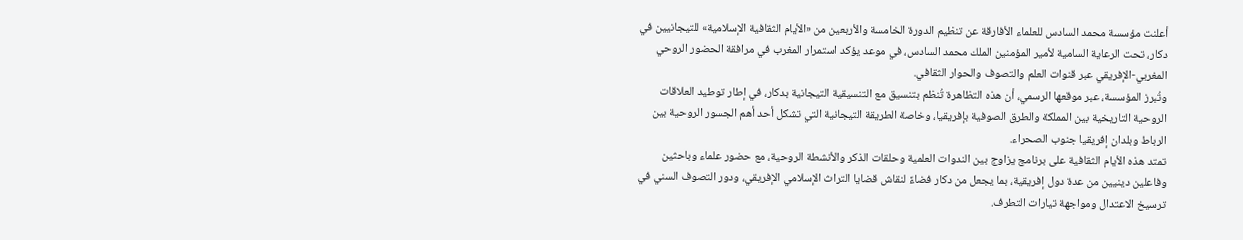أعلنت مؤسسة محمد السادس للعلماء الأفارقة عن تنظيم الدورة الخامسة والأربعين من «الأيام الثقافية الإسلامية» للتيجانيين في دكار، تحت الرعاية السامية لأمير المؤمنين الملك محمد السادس، في موعد يؤكد استمرار المغرب في مرافقة الحضور الروحي المغربي‑الإفريقي عبر قنوات العلم والتصوف والحوار الثقافي.
وتُبرز المؤسسة، عبر موقعها الرسمي، أن هذه التظاهرة تُنظم بتنسيق مع التنسيقية التيجانية بدكار، في إطار توطيد العلاقات الروحية التاريخية بين المملكة والطرق الصوفية بإفريقيا، وخاصة الطريقة التيجانية التي تشكل أحد أهم الجسور الروحية بين الرباط وبلدان إفريقيا جنوب الصحراء.
تمتد هذه الأيام الثقافية على برنامج يزاوج بين الندوات العلمية وحلقات الذكر والأنشطة الروحية، مع حضور علماء وباحثين وفاعلين دينيين من عدة دول إفريقية، بما يجعل من دكار فضاءً لنقاش قضايا التراث الإسلامي الإفريقي، ودور التصوف السني في ترسيخ الاعتدال ومواجهة تيارات التطرف.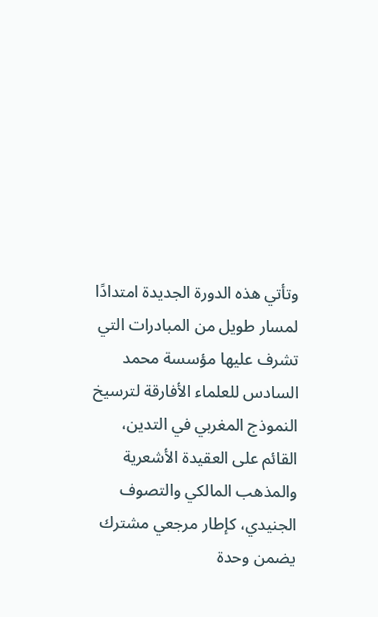وتأتي هذه الدورة الجديدة امتدادًا لمسار طويل من المبادرات التي تشرف عليها مؤسسة محمد السادس للعلماء الأفارقة لترسيخ النموذج المغربي في التدين، القائم على العقيدة الأشعرية والمذهب المالكي والتصوف الجنيدي، كإطار مرجعي مشترك يضمن وحدة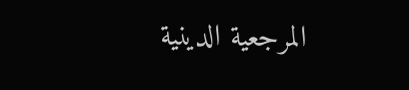المرجعية الدينية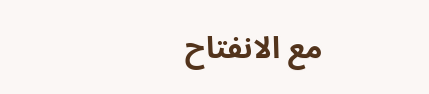مع الانفتاح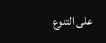على التنوع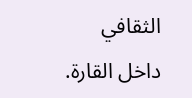الثقافي داخل القارة.